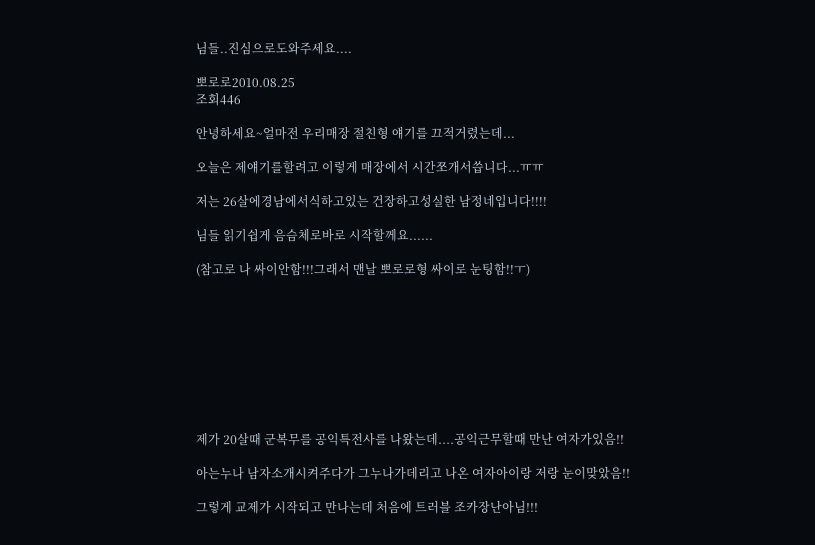님들..진심으로도와주세요....

뽀로로2010.08.25
조회446

안녕하세요~얼마전 우리매장 절친형 얘기를 끄적거렸는데...

오늘은 제얘기를할려고 이렇게 매장에서 시간쪼개서씁니다...ㅠㅠ

저는 26살에경남에서식하고있는 건장하고성실한 남정네입니다!!!!

님들 읽기쉽게 음슴체로바로 시작할께요......

(참고로 나 싸이안함!!!그래서 맨날 뽀로로형 싸이로 눈팅함!!ㅜ)









제가 20살때 군복무를 공익특전사를 나왔는데....공익근무할때 만난 여자가있음!!

아는누나 남자소개시켜주다가 그누나가데리고 나온 여자아이랑 저랑 눈이맞았음!!

그렇게 교제가 시작되고 만나는데 처음에 트러블 조카장난아님!!!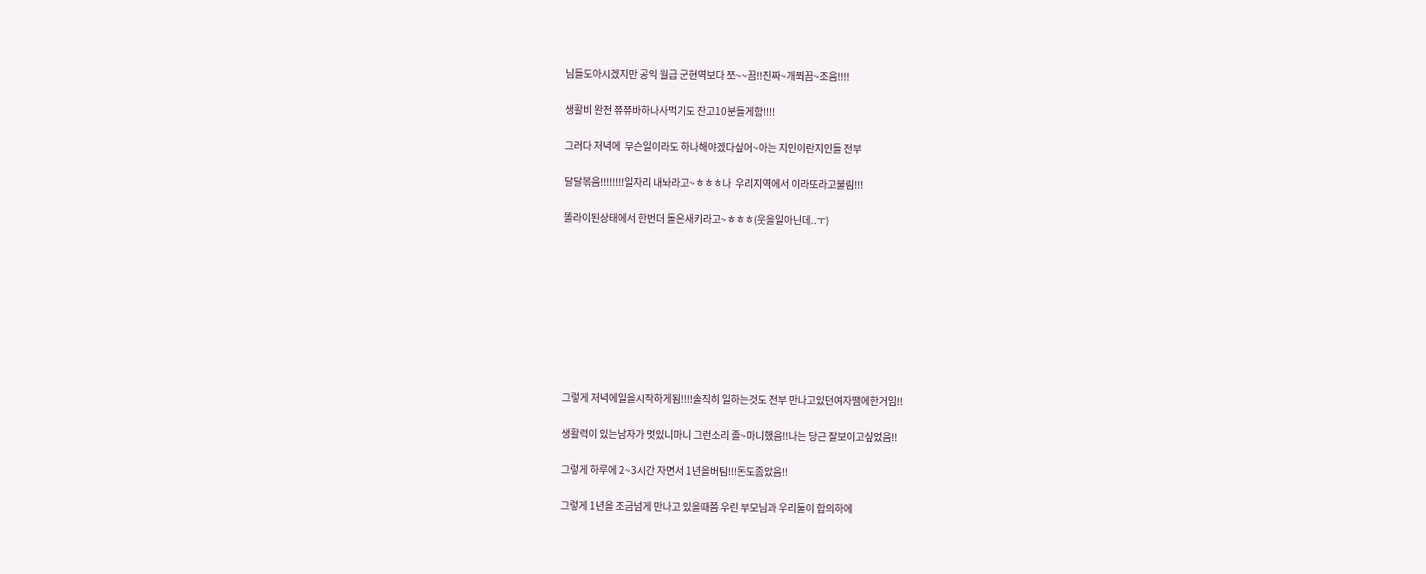님들도아시겠지만 공익 월급 군현역보다 쪼~~끔!!진짜~개쬐끔~조음!!!!

생활비 완전 쮸쮸바하나사먹기도 잔고10분들게함!!!!

그러다 저녁에  무슨일이라도 하나해야겠다싶어~아는 지인이란지인들 전부

달달볶음!!!!!!!!일자리 내놔라고~ㅎㅎㅎ나  우리지역에서 이라또라고불림!!!

똘라이된상태에서 한번더 돌은새키라고~ㅎㅎㅎ(웃을일아닌데..ㅜ)









그렇게 저녁에일을시작하게됨!!!!솔직히 일하는것도 전부 만나고있던여자땜에한거임!!

생활력이 있는남자가 멋있니마니 그런소리 졸~마니했음!!나는 당근 잘보이고싶었음!!

그렇게 하루에 2~3시간 자면서 1년을버팀!!!돈도좀았음!!

그렇게 1년을 조금넘게 만나고 있을때쯤 우린 부모님과 우리둘이 합의하에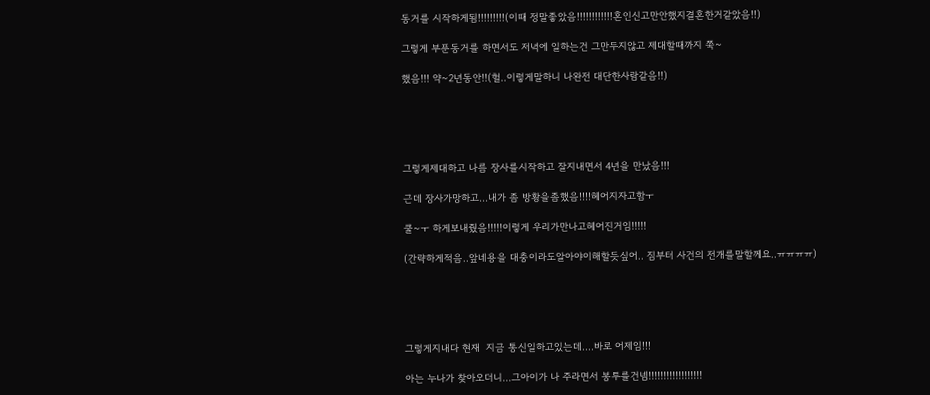동거를 시작하게됨!!!!!!!!!(이때 정말좋았음!!!!!!!!!!!!혼인신고만안했지결혼한거같았음!!)

그렇게 부푼동거를 하면서도 저녁에 일하는건 그만두지않고 제대할때까지 쭉~

했음!!! 약~2년동안!!(헐..이렇게말하니 나완전 대단한사람같음!!)





그렇게제대하고 나름 장사를시작하고 잘지내면서 4년을 만났음!!!

근데 장사가망하고...내가 좀 방황을좀했음!!!!헤어지자고함ㅜ

쿨~ㅜ 하게보내줬음!!!!!이렇게 우리가만나고헤어진거임!!!!!

(간략하게적음..앞네용을 대충이라도알아야이해할듯싶어.. 짐부터 사건의 전개를말할께요..ㅠㅠㅠㅠ)





그렇게지내다 현재  지금 통신일하고있는데....바로 어제임!!!

아는 누나가 찾아오더니...그아이가 나 주라면서 봉투를건넴!!!!!!!!!!!!!!!!!!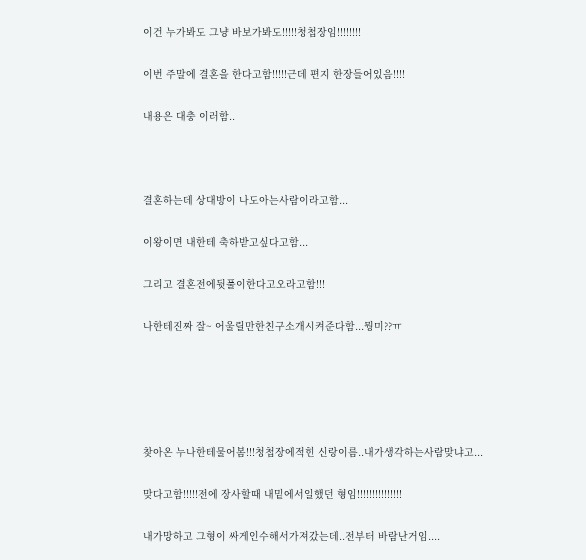이건 누가봐도 그냥 바보가봐도!!!!!청첩장임!!!!!!!!

이번 주말에 결혼을 한다고함!!!!!근데 편지 한장들어있음!!!!

내용은 대충 이러함..



결혼하는데 상대방이 나도아는사람이라고함...

이왕이면 내한테 축하받고싶다고함...

그리고 결혼전에뒷풀이한다고오라고함!!!

나한테진짜 잘~ 어울릴만한친구소개시켜준다함...뭥미??ㅠ





찾아온 누나한테물어봄!!!청첩장에적힌 신랑이름..내가생각하는사람맞냐고...

맞다고함!!!!!전에 장사할때 내밑에서일했던 형임!!!!!!!!!!!!!!!

내가망하고 그형이 싸게인수해서가져갔는데..전부터 바람난거임....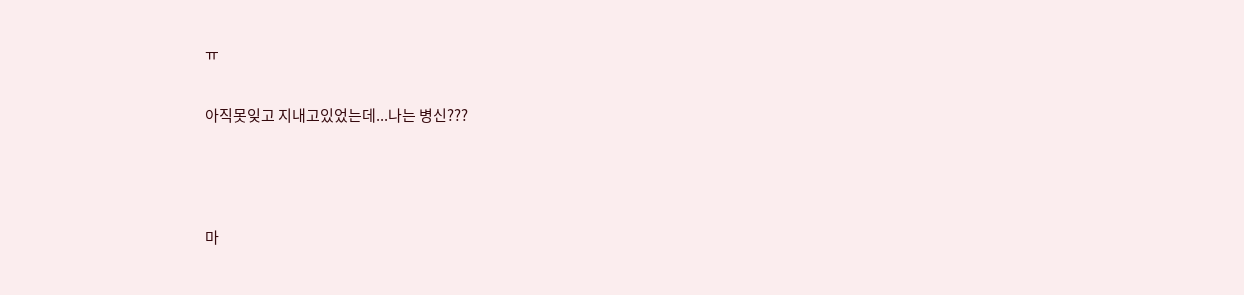ㅠ

아직못잊고 지내고있었는데...나는 병신???



마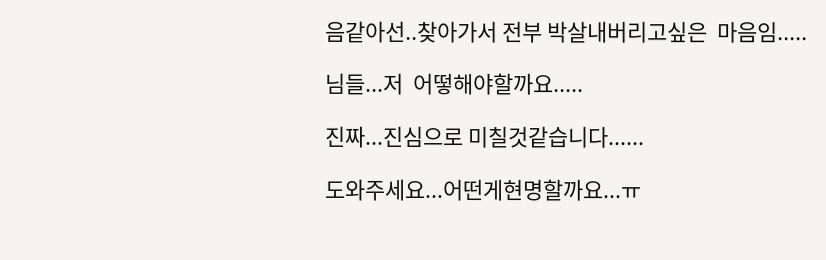음같아선..찾아가서 전부 박살내버리고싶은  마음임.....

님들...저  어떻해야할까요.....

진짜...진심으로 미칠것같습니다......

도와주세요...어떤게현명할까요...ㅠ